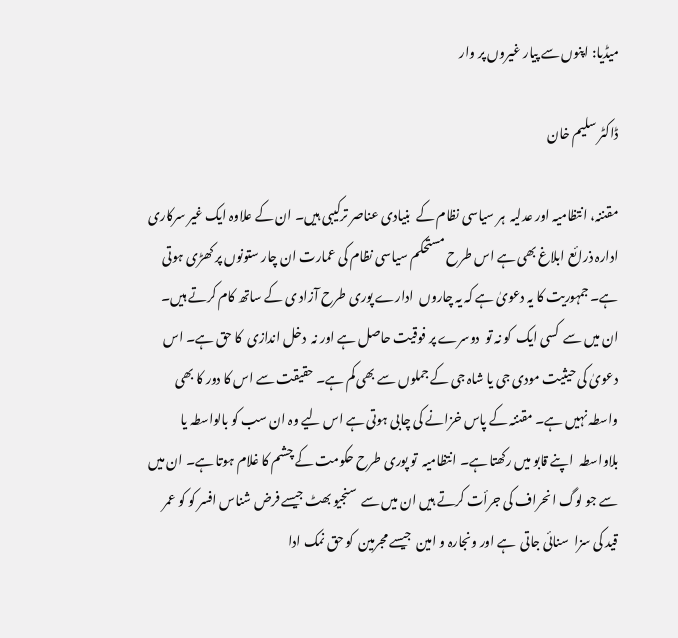میڈیا: اپنوں سے پیار غیروں پر وار

ڈاکٹر سلیم خان

مقننہ، انتظامیہ اور عدلیہ  ہر سیاسی نظام کے  بنیادی عناصر ترکیبی ہیں۔ ان کے علاوہ ایک غیر سرکاری ادارہ ذرائع ابلاغ بھی ہے اس طرح مستحکم سیاسی نظام کی عمارت ان چار ستونوں پر کھڑی ہوتی ہے۔ جمہوریت کا یہ دعویٰ ہے کہ یہ چاروں  ادارے پوری طرح آزاد ی کے ساتھ کام کرتے ہیں۔ ان میں سے  کسی ایک  کو نہ تو  دوسرے پر فوقیت حاصل ہے اور نہ  دخل اندازی  کا حق ہے۔ اس دعویٰ کی حیثیت مودی جی یا شاہ جی کے جملوں سے بھی کم ہے۔ حقیقت سے اس کا دور کا بھی واسطہ نہیں ہے۔ مقننہ کے پاس خزانے کی چابی ہوتی ہے اس لیے وہ ان سب کو بالواسطہ یا بلاواسطہ  اپنے قابو میں رکھتا ہے۔ انتظامیہ  تو پوری طرح حکومت کے چشم کا غلام ہوتا ہے۔ ان میں سے جو لوگ انحراف کی جرأت کرتے ہیں ان میں سے  سنجیو بھٹ جیسے فرض شناس افسر کو کو عمر قید کی سزا  سنائی جاتی  ہے اور ونجارہ و امین  جیسے مجرمین  کو حق نمک ادا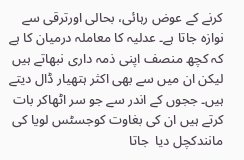کرنے کے عوض رہائی، بحالی اورترقی سے نوازہ جاتا ہے۔ عدلیہ کا معاملہ درمیان کا ہے کہ کچھ منصف اپنی ذمہ داری نبھاتے ہیں لیکن ان میں سے بھی اکثر ہتھیار ڈال دیتے ہیں۔ ججوں کے اندر سے جو سر اٹھاکر بات کرتے ہیں ان کی بغاوت کوجسٹس لویا کی مانندکچل دیا  جاتا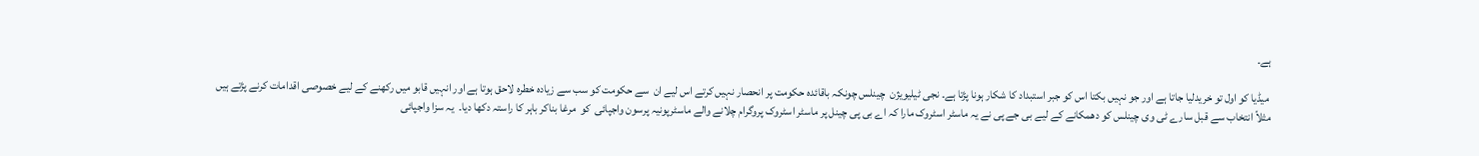ہے۔

 میڈیا کو اول تو خریدلیا جاتا ہے اور جو نہیں بکتا اس کو جبر استبداد کا شکار ہونا پڑتا ہے۔ نجی ٹیلیویژن  چینلس چونکہ باقائدہ حکومت پر انحصار نہیں کرتے اس لیے ان  سے حکومت کو سب سے زیادہ خطرہ لاحق ہوتا ہے اور انہیں قابو میں رکھنے کے لیے خصوصی اقدامات کرنے پڑتے ہیں  مثلاً انتخاب سے قبل سارے ٹی وی چینلس کو دھمکانے کے لیے بی جے پی نے یہ ماسٹر اسٹروک مارا کہ اے بی پی چینل پر ماسٹر اسٹروک پروگرام چلانے والے ماسٹرپونیہ پرسون واجپائی  کو  مرغا بناکر باہر کا راستہ دکھا دیا۔  یہ سزا واجپائی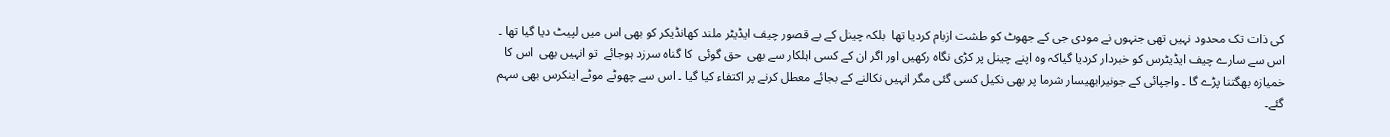کی ذات تک محدود نہیں تھی جنہوں نے مودی جی کے جھوٹ کو طشت ازبام کردیا تھا  بلکہ چینل کے بے قصور چیف ایڈیٹر ملند کھانڈیکر کو بھی اس میں لپیٹ دیا گیا تھا ۔ اس سے سارے چیف ایڈیٹرس کو خبردار کردیا گیاکہ وہ اپنے چینل پر کڑی نگاہ رکھیں اور اگر ان کے کسی اہلکار سے بھی  حق گوئی  کا گناہ سرزد ہوجائے  تو انہیں بھی  اس کا خمیازہ بھگتنا پڑے گا ۔ واجپائی کے جونیرابھیسار شرما پر بھی نکیل کسی گئی مگر انہیں نکالنے کے بجائے معطل کرنے پر اکتفاء کیا گیا ۔ اس سے چھوٹے موٹے اینکرس بھی سہم گئے۔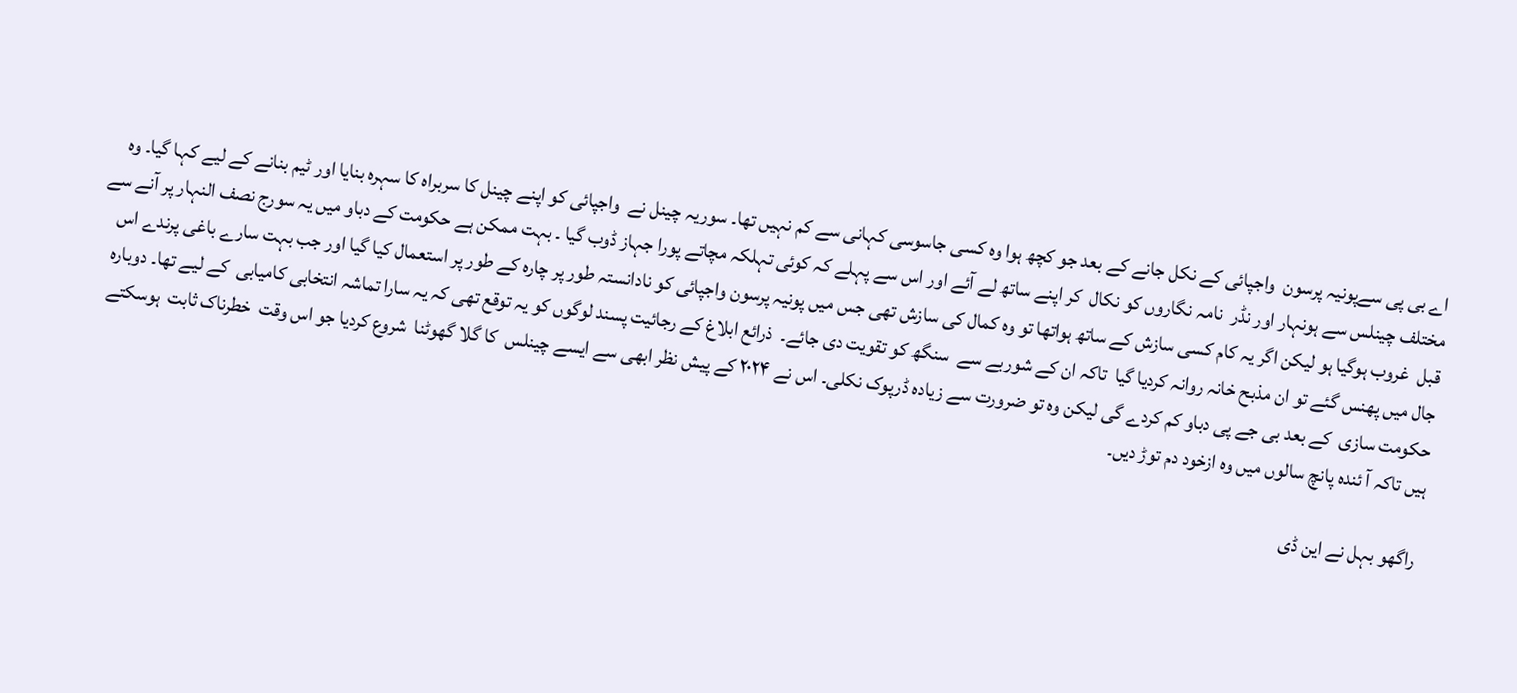اے بی پی سےپونیہ پرسون  واجپائی کے نکل جانے کے بعد جو کچھ ہوا وہ کسی جاسوسی کہانی سے کم نہیں تھا۔ سوریہ چینل نے  واجپائی کو اپنے چینل کا سربراہ کا سہرہ بنایا اور ٹیم بنانے کے لیے کہا گیا۔ وہ  مختلف چینلس سے ہونہار اور نڈر  نامہ نگاروں کو نکال  کر اپنے ساتھ لے آئے اور اس سے پہلے کہ کوئی تہلکہ مچاتے پورا جہاز ڈوب گیا ۔ بہت ممکن ہے حکومت کے دباو میں یہ سورج نصف النہار پر آنے سے قبل  غروب ہوگیا ہو لیکن اگر یہ کام کسی سازش کے ساتھ ہواتھا تو وہ کمال کی سازش تھی جس میں پونیہ پرسون واجپائی کو نادانستہ طور پر چارہ کے طور پر استعمال کیا گیا اور جب بہت سارے باغی پرندے اس جال میں پھنس گئے تو ان مذبح خانہ روانہ کردیا گیا  تاکہ ان کے شوربے سے  سنگھ کو تقویت دی جائے۔  ذرائع ابلاغ کے رجائیت پسند لوگوں کو یہ توقع تھی کہ یہ سارا تماشہ انتخابی کامیابی  کے لیے تھا۔ دوبارہ حکومت سازی  کے بعد بی جے پی دباو کم کردے گی لیکن وہ تو ضرورت سے زیادہ ڈرپوک نکلی۔ اس نے ۲۰۲۴ کے پیش نظر ابھی سے ایسے چینلس  کا گلا گھوٹنا  شروع کردیا جو اس وقت  خطرناک ثابت  ہوسکتے ہیں تاکہ آ ئندہ پانچ سالوں میں وہ ازخود دم توڑ دیں۔

 راگھو بہل نے این ڈی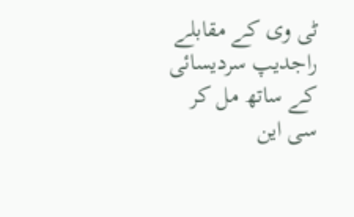ٹی وی کے مقابلے راجدیپ سردیسائی کے ساتھ مل کر سی این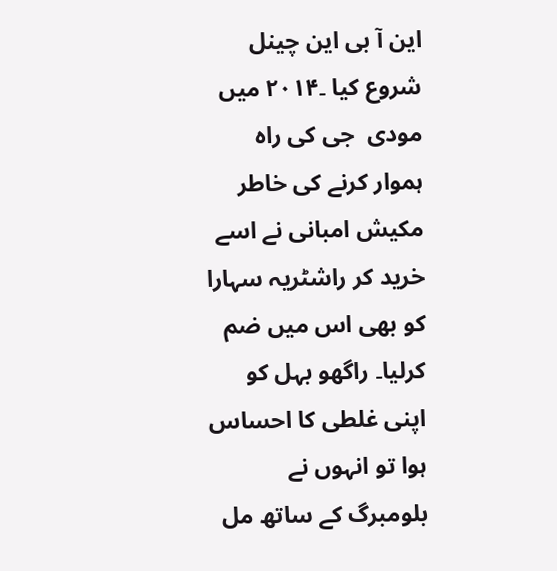این آ بی این چینل شروع کیا ۔۲۰۱۴ میں مودی  جی کی راہ ہموار کرنے کی خاطر مکیش امبانی نے اسے خرید کر راشٹریہ سہارا  کو بھی اس میں ضم کرلیا۔ راگھو بہل کو اپنی غلطی کا احساس ہوا تو انہوں نے بلومبرگ کے ساتھ مل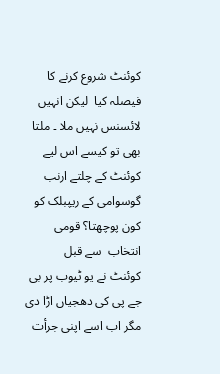کوئنٹ شروع کرنے کا فیصلہ کیا  لیکن انہیں لائسنس نہیں ملا ۔ ملتا بھی تو کیسے اس لیے کوئنٹ کے چلتے ارنب گوسوامی کے ریپبلک کو کون پوچھتا؟ قومی انتخاب  سے قبل   کوئنٹ نے یو ٹیوب پر بی جے پی کی دھجیاں اڑا دی مگر اب اسے اپنی جرأت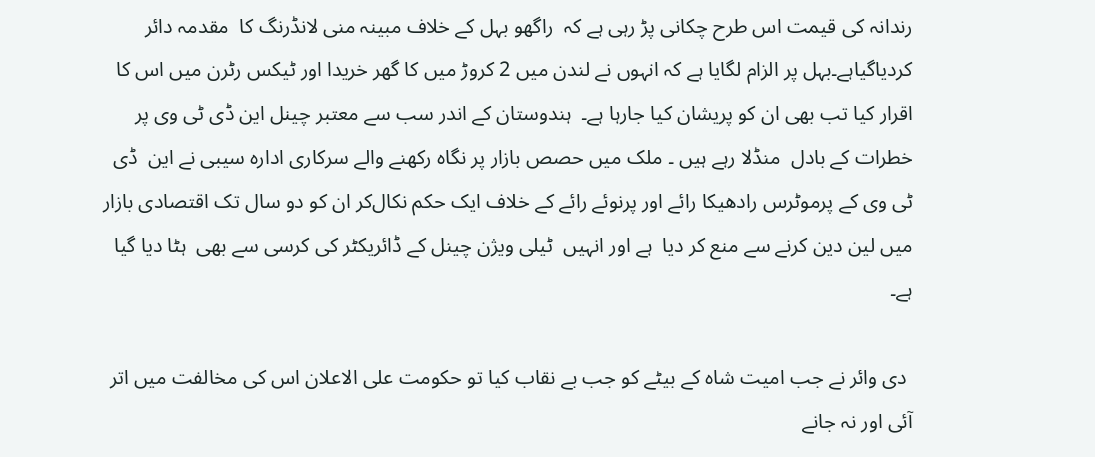رندانہ کی قیمت اس طرح چکانی پڑ رہی ہے کہ  راگھو بہل کے خلاف مبینہ منی لانڈرنگ کا  مقدمہ دائر کردیاگیاہے۔بہل پر الزام لگایا ہے کہ انہوں نے لندن میں 2 کروڑ میں کا گھر خریدا اور ٹیکس رٹرن میں اس کا اقرار کیا تب بھی ان کو پریشان کیا جارہا ہے۔  ہندوستان کے اندر سب سے معتبر چینل این ڈی ٹی وی پر خطرات کے بادل  منڈلا رہے ہیں ۔ ملک میں حصص بازار پر نگاہ رکھنے والے سرکاری ادارہ سیبی نے این  ڈی ٹی وی کے پرموٹرس رادھیکا رائے اور پرنوئے رائے کے خلاف ایک حکم نکال‌کر ان کو دو سال تک اقتصادی بازار میں لین دین کرنے سے منع کر دیا  ہے اور انہیں  ٹیلی ویژن چینل کے ڈائریکٹر کی کرسی سے بھی  ہٹا دیا گیا ہے۔

 دی وائر نے جب امیت شاہ کے بیٹے کو جب بے نقاب کیا تو حکومت علی الاعلان اس کی مخالفت میں اتر آئی اور نہ جانے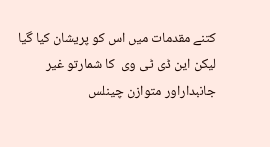کتنے مقدمات میں اس کو پریشان کیا گیا لیکن این ڈی ٹی وی  کا شمارتو غیر جانبداراور متوازن چینلس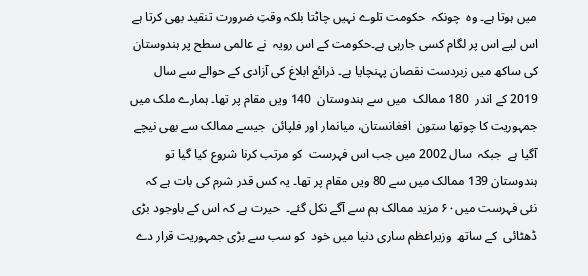میں ہوتا ہے۔ وہ  چونکہ  حکومت تلوے نہیں چاٹتا بلکہ وقتِ ضرورت تنقید بھی کرتا ہے اس لیے اس پر لگام کسی جارہی ہے۔حکومت کے اس رویہ  نے عالمی سطح پر ہندوستان کی ساکھ میں زبردست نقصان پہنچایا ہے۔ ذرائع ابلاغ کی آزادی کے حوالے سے سال 2019 کے اندر  180 ممالک  میں سے ہندوستان  140 ویں مقام پر تھا۔ ہمارے ملک میں جمہوریت کا چوتھا ستون  افغانستان، میانمار اور فلپائن  جیسے ممالک سے بھی نیچے آگیا ہے  جبکہ  سال 2002 میں جب اس فہرست  کو مرتب کرنا شروع کیا گیا تو ہندوستان 139 ممالک میں سے 80 ویں مقام پر تھا۔ یہ کس قدر شرم کی بات ہے کہ نئی فہرست میں۶۰ مزید ممالک ہم سے آگے نکل گئے۔  حیرت ہے کہ اس کے باوجود بڑی ڈھٹائی  کے ساتھ  وزیراعظم ساری دنیا میں خود  کو سب سے بڑی جمہوریت قرار دے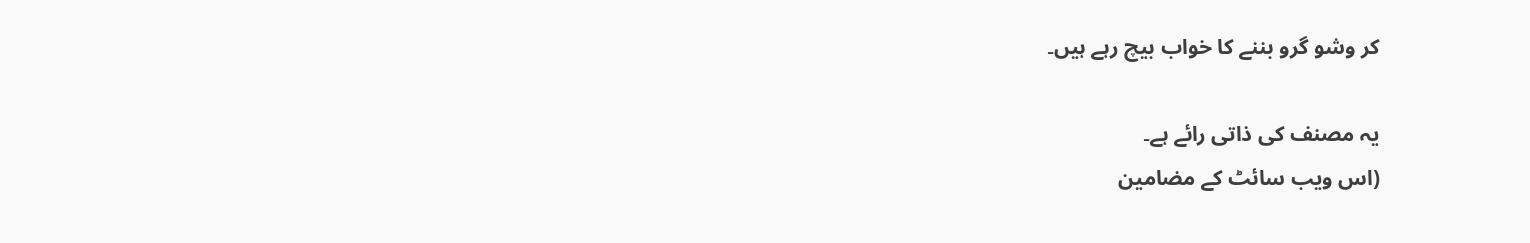کر وشو گرو بننے کا خواب بیچ رہے ہیں۔

یہ مصنف کی ذاتی رائے ہے۔
(اس ویب سائٹ کے مضامین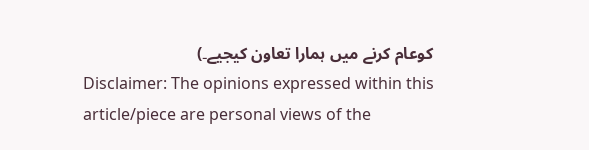کوعام کرنے میں ہمارا تعاون کیجیے۔)
Disclaimer: The opinions expressed within this article/piece are personal views of the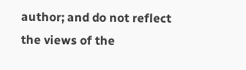author; and do not reflect the views of the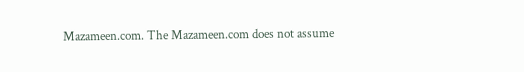Mazameen.com. The Mazameen.com does not assume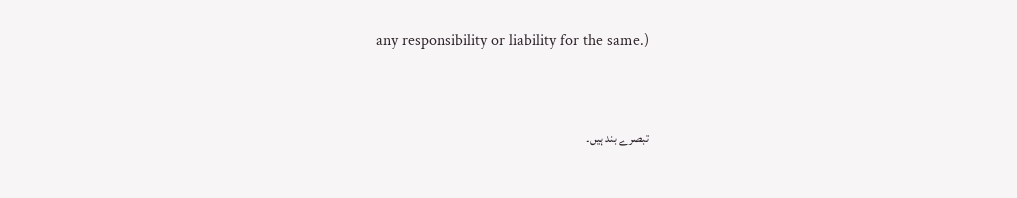any responsibility or liability for the same.)


تبصرے بند ہیں۔